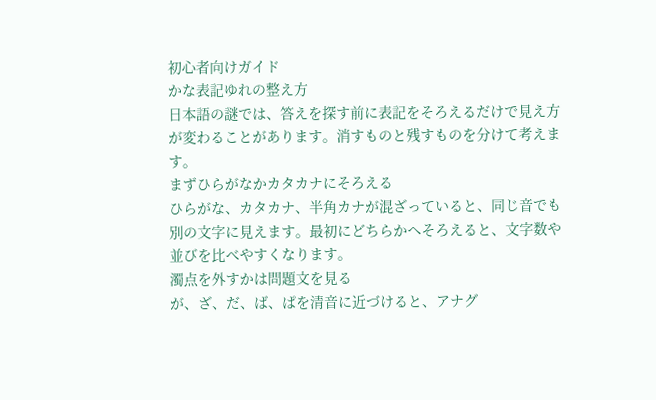初心者向けガイド
かな表記ゆれの整え方
日本語の謎では、答えを探す前に表記をそろえるだけで見え方が変わることがあります。消すものと残すものを分けて考えます。
まずひらがなかカタカナにそろえる
ひらがな、カタカナ、半角カナが混ざっていると、同じ音でも別の文字に見えます。最初にどちらかへそろえると、文字数や並びを比べやすくなります。
濁点を外すかは問題文を見る
が、ざ、だ、ば、ぱを清音に近づけると、アナグ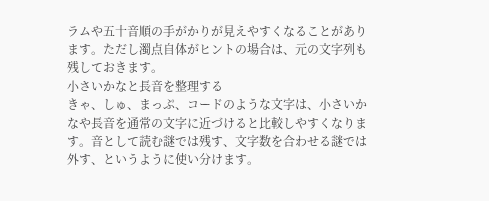ラムや五十音順の手がかりが見えやすくなることがあります。ただし濁点自体がヒントの場合は、元の文字列も残しておきます。
小さいかなと長音を整理する
きゃ、しゅ、まっぷ、コードのような文字は、小さいかなや長音を通常の文字に近づけると比較しやすくなります。音として読む謎では残す、文字数を合わせる謎では外す、というように使い分けます。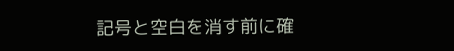記号と空白を消す前に確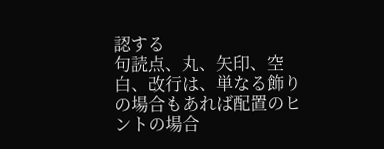認する
句読点、丸、矢印、空白、改行は、単なる飾りの場合もあれば配置のヒントの場合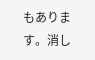もあります。消し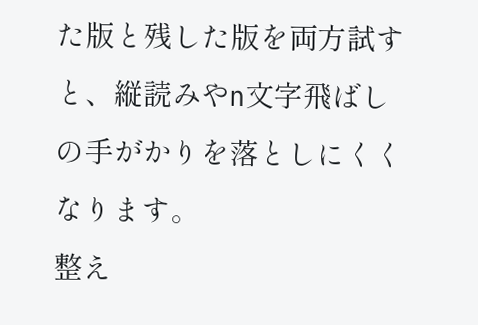た版と残した版を両方試すと、縦読みやn文字飛ばしの手がかりを落としにくくなります。
整え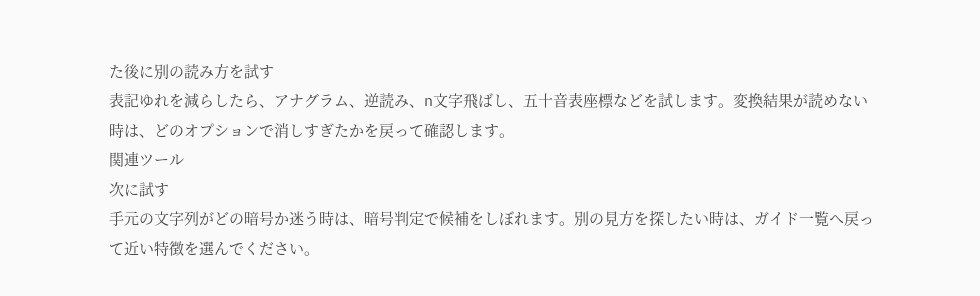た後に別の読み方を試す
表記ゆれを減らしたら、アナグラム、逆読み、n文字飛ばし、五十音表座標などを試します。変換結果が読めない時は、どのオプションで消しすぎたかを戻って確認します。
関連ツール
次に試す
手元の文字列がどの暗号か迷う時は、暗号判定で候補をしぼれます。別の見方を探したい時は、ガイド一覧へ戻って近い特徴を選んでください。